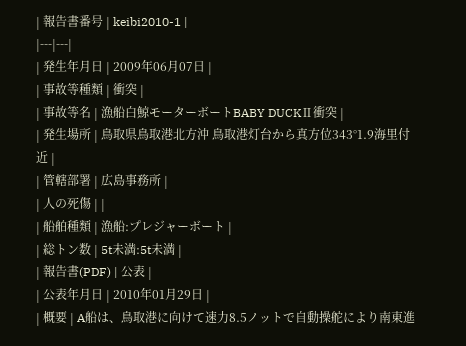| 報告書番号 | keibi2010-1 |
|---|---|
| 発生年月日 | 2009年06月07日 |
| 事故等種類 | 衝突 |
| 事故等名 | 漁船白鯨モーターボートBABY DUCKⅡ衝突 |
| 発生場所 | 鳥取県鳥取港北方沖 鳥取港灯台から真方位343°1.9海里付近 |
| 管轄部署 | 広島事務所 |
| 人の死傷 | |
| 船舶種類 | 漁船:プレジャーボート |
| 総トン数 | 5t未満:5t未満 |
| 報告書(PDF) | 公表 |
| 公表年月日 | 2010年01月29日 |
| 概要 | A船は、鳥取港に向けて速力8.5ノットで自動操舵により南東進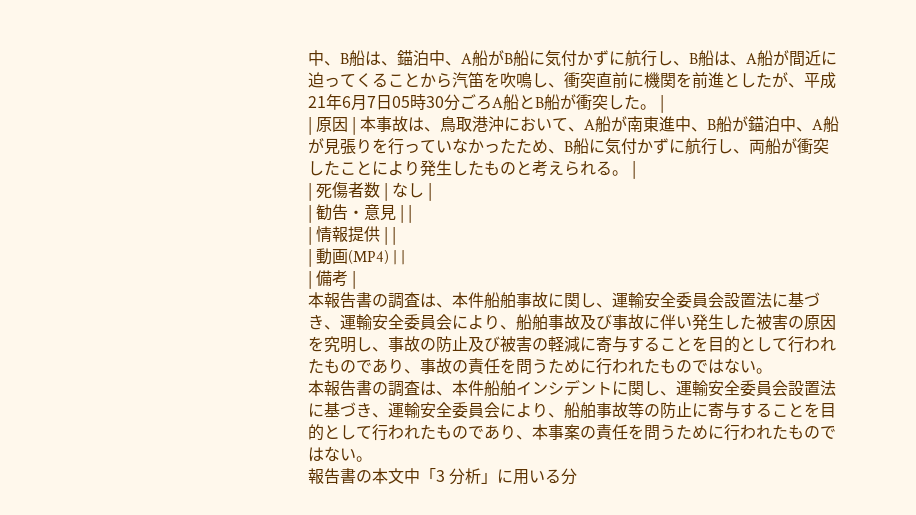中、B船は、錨泊中、A船がB船に気付かずに航行し、B船は、A船が間近に迫ってくることから汽笛を吹鳴し、衝突直前に機関を前進としたが、平成21年6月7日05時30分ごろA船とB船が衝突した。 |
| 原因 | 本事故は、鳥取港沖において、A船が南東進中、B船が錨泊中、A船が見張りを行っていなかったため、B船に気付かずに航行し、両船が衝突したことにより発生したものと考えられる。 |
| 死傷者数 | なし |
| 勧告・意見 | |
| 情報提供 | |
| 動画(MP4) | |
| 備考 |
本報告書の調査は、本件船舶事故に関し、運輸安全委員会設置法に基づき、運輸安全委員会により、船舶事故及び事故に伴い発生した被害の原因を究明し、事故の防止及び被害の軽減に寄与することを目的として行われたものであり、事故の責任を問うために行われたものではない。
本報告書の調査は、本件船舶インシデントに関し、運輸安全委員会設置法に基づき、運輸安全委員会により、船舶事故等の防止に寄与することを目的として行われたものであり、本事案の責任を問うために行われたものではない。
報告書の本文中「3 分析」に用いる分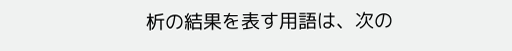析の結果を表す用語は、次の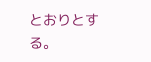とおりとする。